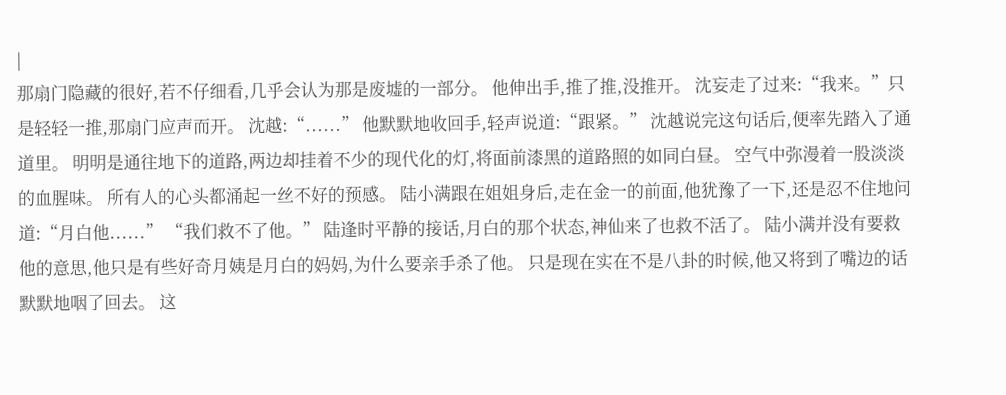|
那扇门隐藏的很好,若不仔细看,几乎会认为那是废墟的一部分。 他伸出手,推了推,没推开。 沈妄走了过来:“我来。”只是轻轻一推,那扇门应声而开。 沈越:“......” 他默默地收回手,轻声说道:“跟紧。” 沈越说完这句话后,便率先踏入了通道里。 明明是通往地下的道路,两边却挂着不少的现代化的灯,将面前漆黑的道路照的如同白昼。 空气中弥漫着一股淡淡的血腥味。 所有人的心头都涌起一丝不好的预感。 陆小满跟在姐姐身后,走在金一的前面,他犹豫了一下,还是忍不住地问道:“月白他......” “我们救不了他。” 陆逢时平静的接话,月白的那个状态,神仙来了也救不活了。 陆小满并没有要救他的意思,他只是有些好奇月姨是月白的妈妈,为什么要亲手杀了他。 只是现在实在不是八卦的时候,他又将到了嘴边的话默默地咽了回去。 这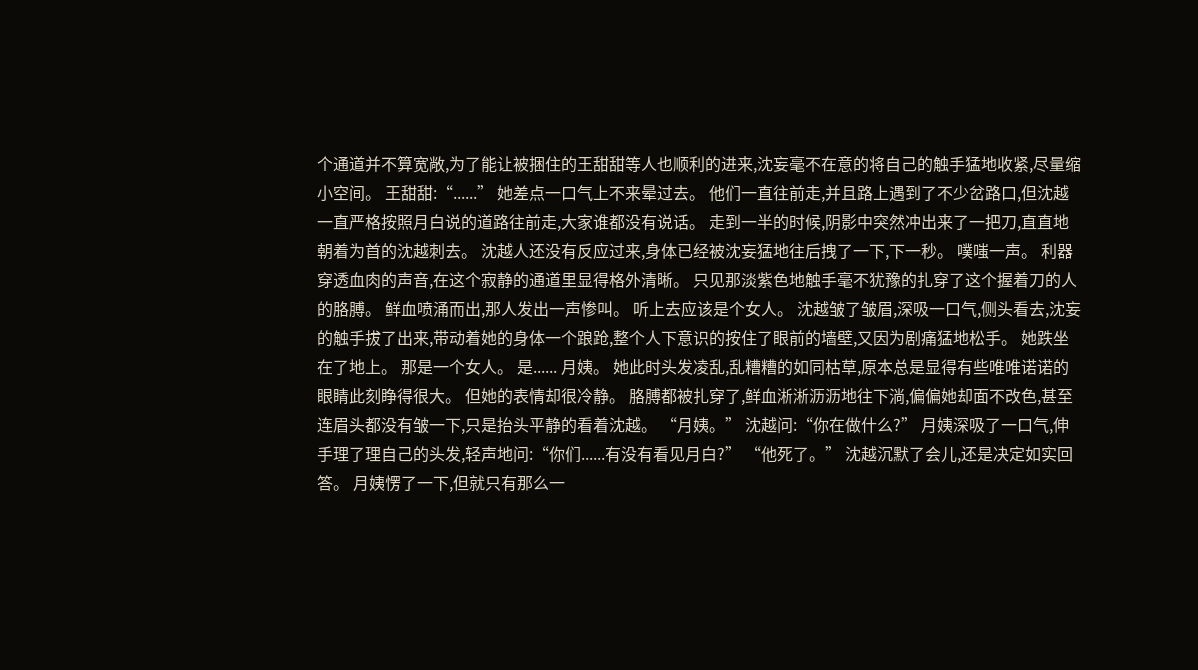个通道并不算宽敞,为了能让被捆住的王甜甜等人也顺利的进来,沈妄毫不在意的将自己的触手猛地收紧,尽量缩小空间。 王甜甜:“......” 她差点一口气上不来晕过去。 他们一直往前走,并且路上遇到了不少岔路口,但沈越一直严格按照月白说的道路往前走,大家谁都没有说话。 走到一半的时候,阴影中突然冲出来了一把刀,直直地朝着为首的沈越刺去。 沈越人还没有反应过来,身体已经被沈妄猛地往后拽了一下,下一秒。 噗嗤一声。 利器穿透血肉的声音,在这个寂静的通道里显得格外清晰。 只见那淡紫色地触手毫不犹豫的扎穿了这个握着刀的人的胳膊。 鲜血喷涌而出,那人发出一声惨叫。 听上去应该是个女人。 沈越皱了皱眉,深吸一口气,侧头看去,沈妄的触手拔了出来,带动着她的身体一个踉跄,整个人下意识的按住了眼前的墙壁,又因为剧痛猛地松手。 她跌坐在了地上。 那是一个女人。 是...... 月姨。 她此时头发凌乱,乱糟糟的如同枯草,原本总是显得有些唯唯诺诺的眼睛此刻睁得很大。 但她的表情却很冷静。 胳膊都被扎穿了,鲜血淅淅沥沥地往下淌,偏偏她却面不改色,甚至连眉头都没有皱一下,只是抬头平静的看着沈越。 “月姨。” 沈越问:“你在做什么?” 月姨深吸了一口气,伸手理了理自己的头发,轻声地问:“你们......有没有看见月白?” “他死了。” 沈越沉默了会儿,还是决定如实回答。 月姨愣了一下,但就只有那么一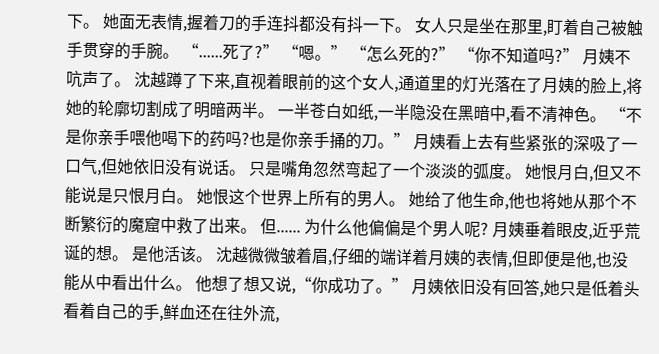下。 她面无表情,握着刀的手连抖都没有抖一下。 女人只是坐在那里,盯着自己被触手贯穿的手腕。 “......死了?” “嗯。” “怎么死的?” “你不知道吗?” 月姨不吭声了。 沈越蹲了下来,直视着眼前的这个女人,通道里的灯光落在了月姨的脸上,将她的轮廓切割成了明暗两半。 一半苍白如纸,一半隐没在黑暗中,看不清神色。 “不是你亲手喂他喝下的药吗?也是你亲手捅的刀。” 月姨看上去有些紧张的深吸了一口气,但她依旧没有说话。 只是嘴角忽然弯起了一个淡淡的弧度。 她恨月白,但又不能说是只恨月白。 她恨这个世界上所有的男人。 她给了他生命,他也将她从那个不断繁衍的魔窟中救了出来。 但...... 为什么他偏偏是个男人呢? 月姨垂着眼皮,近乎荒诞的想。 是他活该。 沈越微微皱着眉,仔细的端详着月姨的表情,但即便是他,也没能从中看出什么。 他想了想又说,“你成功了。” 月姨依旧没有回答,她只是低着头看着自己的手,鲜血还在往外流,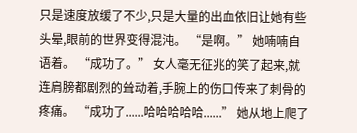只是速度放缓了不少,只是大量的出血依旧让她有些头晕,眼前的世界变得混沌。 “是啊。” 她喃喃自语着。 “成功了。” 女人毫无征兆的笑了起来,就连肩膀都剧烈的耸动着,手腕上的伤口传来了刺骨的疼痛。 “成功了......哈哈哈哈哈......” 她从地上爬了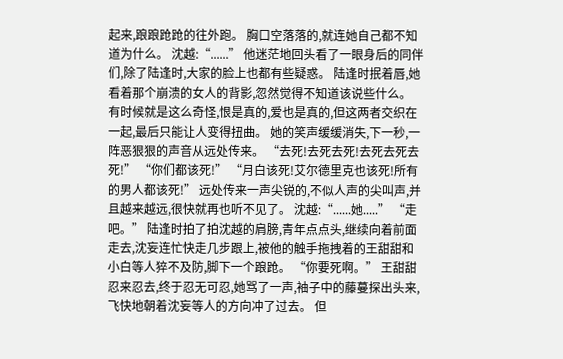起来,踉踉跄跄的往外跑。 胸口空落落的,就连她自己都不知道为什么。 沈越:“......” 他迷茫地回头看了一眼身后的同伴们,除了陆逢时,大家的脸上也都有些疑惑。 陆逢时抿着唇,她看着那个崩溃的女人的背影,忽然觉得不知道该说些什么。 有时候就是这么奇怪,恨是真的,爱也是真的,但这两者交织在一起,最后只能让人变得扭曲。 她的笑声缓缓消失,下一秒,一阵恶狠狠的声音从远处传来。 “去死!去死去死!去死去死去死!” “你们都该死!” “月白该死!艾尔德里克也该死!所有的男人都该死!” 远处传来一声尖锐的,不似人声的尖叫声,并且越来越远,很快就再也听不见了。 沈越:“......她.....” “走吧。” 陆逢时拍了拍沈越的肩膀,青年点点头,继续向着前面走去,沈妄连忙快走几步跟上,被他的触手拖拽着的王甜甜和小白等人猝不及防,脚下一个踉跄。 “你要死啊。” 王甜甜忍来忍去,终于忍无可忍,她骂了一声,袖子中的藤蔓探出头来,飞快地朝着沈妄等人的方向冲了过去。 但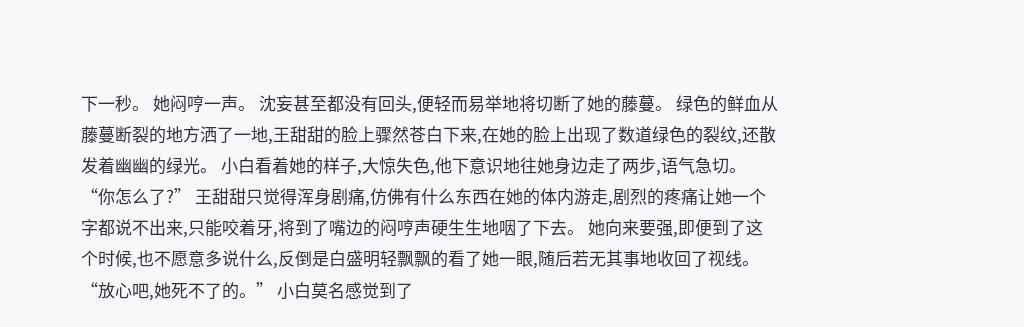下一秒。 她闷哼一声。 沈妄甚至都没有回头,便轻而易举地将切断了她的藤蔓。 绿色的鲜血从藤蔓断裂的地方洒了一地,王甜甜的脸上骤然苍白下来,在她的脸上出现了数道绿色的裂纹,还散发着幽幽的绿光。 小白看着她的样子,大惊失色,他下意识地往她身边走了两步,语气急切。 “你怎么了?” 王甜甜只觉得浑身剧痛,仿佛有什么东西在她的体内游走,剧烈的疼痛让她一个字都说不出来,只能咬着牙,将到了嘴边的闷哼声硬生生地咽了下去。 她向来要强,即便到了这个时候,也不愿意多说什么,反倒是白盛明轻飘飘的看了她一眼,随后若无其事地收回了视线。 “放心吧,她死不了的。” 小白莫名感觉到了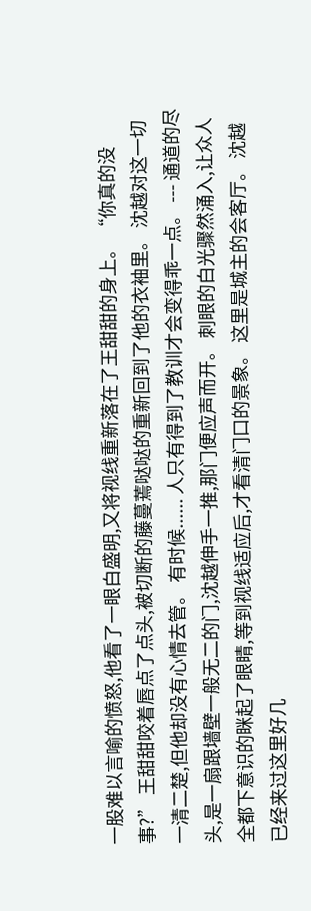一股难以言喻的愤怒,他看了一眼白盛明,又将视线重新落在了王甜甜的身上。 “你真的没事?” 王甜甜咬着唇点了点头,被切断的藤蔓蔫哒哒的重新回到了他的衣袖里。 沈越对这一切一清二楚,但他却没有心情去管。 有时候...... 人只有得到了教训才会变得乖一点。 --- 通道的尽头,是一扇跟墙壁一般无二的门,沈越伸手一推,那门便应声而开。 刺眼的白光骤然涌入,让众人全都下意识的眯起了眼睛,等到视线适应后,才看清门口的景象。 这里是城主的会客厅。 沈越已经来过这里好几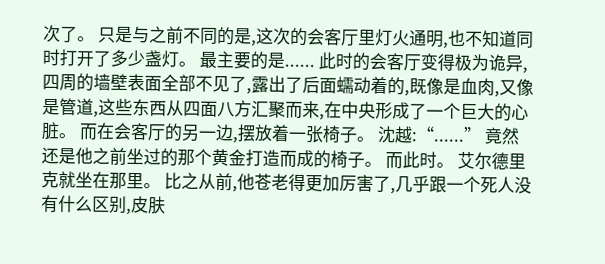次了。 只是与之前不同的是,这次的会客厅里灯火通明,也不知道同时打开了多少盏灯。 最主要的是...... 此时的会客厅变得极为诡异,四周的墙壁表面全部不见了,露出了后面蠕动着的,既像是血肉,又像是管道,这些东西从四面八方汇聚而来,在中央形成了一个巨大的心脏。 而在会客厅的另一边,摆放着一张椅子。 沈越:“......” 竟然还是他之前坐过的那个黄金打造而成的椅子。 而此时。 艾尔德里克就坐在那里。 比之从前,他苍老得更加厉害了,几乎跟一个死人没有什么区别,皮肤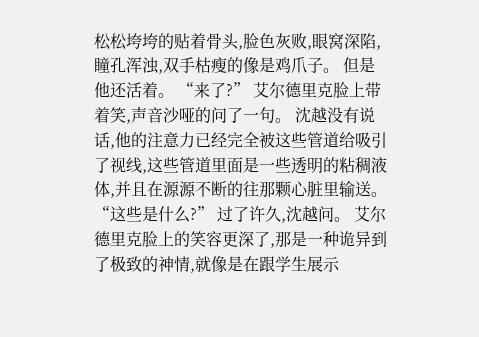松松垮垮的贴着骨头,脸色灰败,眼窝深陷,瞳孔浑浊,双手枯瘦的像是鸡爪子。 但是他还活着。 “来了?” 艾尔德里克脸上带着笑,声音沙哑的问了一句。 沈越没有说话,他的注意力已经完全被这些管道给吸引了视线,这些管道里面是一些透明的粘稠液体,并且在源源不断的往那颗心脏里输送。 “这些是什么?” 过了许久,沈越问。 艾尔德里克脸上的笑容更深了,那是一种诡异到了极致的神情,就像是在跟学生展示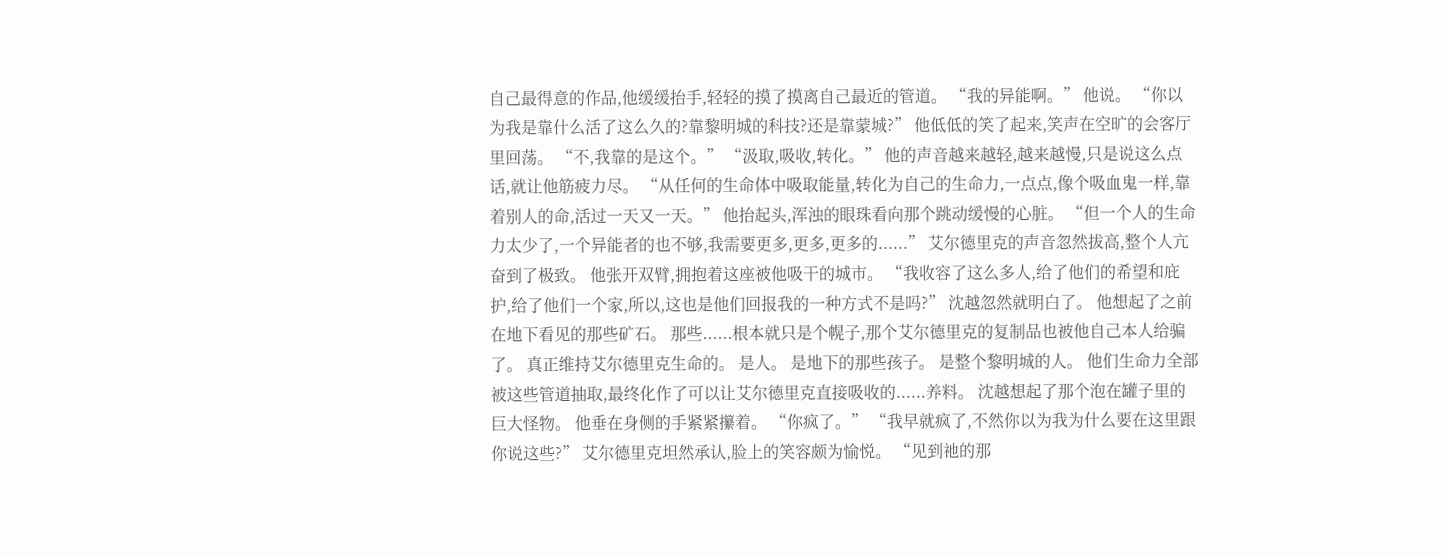自己最得意的作品,他缓缓抬手,轻轻的摸了摸离自己最近的管道。 “我的异能啊。” 他说。 “你以为我是靠什么活了这么久的?靠黎明城的科技?还是靠蒙城?” 他低低的笑了起来,笑声在空旷的会客厅里回荡。 “不,我靠的是这个。” “汲取,吸收,转化。” 他的声音越来越轻,越来越慢,只是说这么点话,就让他筋疲力尽。 “从任何的生命体中吸取能量,转化为自己的生命力,一点点,像个吸血鬼一样,靠着别人的命,活过一天又一天。” 他抬起头,浑浊的眼珠看向那个跳动缓慢的心脏。 “但一个人的生命力太少了,一个异能者的也不够,我需要更多,更多,更多的......” 艾尔德里克的声音忽然拔高,整个人亢奋到了极致。 他张开双臂,拥抱着这座被他吸干的城市。 “我收容了这么多人,给了他们的希望和庇护,给了他们一个家,所以,这也是他们回报我的一种方式不是吗?” 沈越忽然就明白了。 他想起了之前在地下看见的那些矿石。 那些......根本就只是个幌子,那个艾尔德里克的复制品也被他自己本人给骗了。 真正维持艾尔德里克生命的。 是人。 是地下的那些孩子。 是整个黎明城的人。 他们生命力全部被这些管道抽取,最终化作了可以让艾尔德里克直接吸收的......养料。 沈越想起了那个泡在罐子里的巨大怪物。 他垂在身侧的手紧紧攥着。 “你疯了。” “我早就疯了,不然你以为我为什么要在这里跟你说这些?” 艾尔德里克坦然承认,脸上的笑容颇为愉悦。 “见到祂的那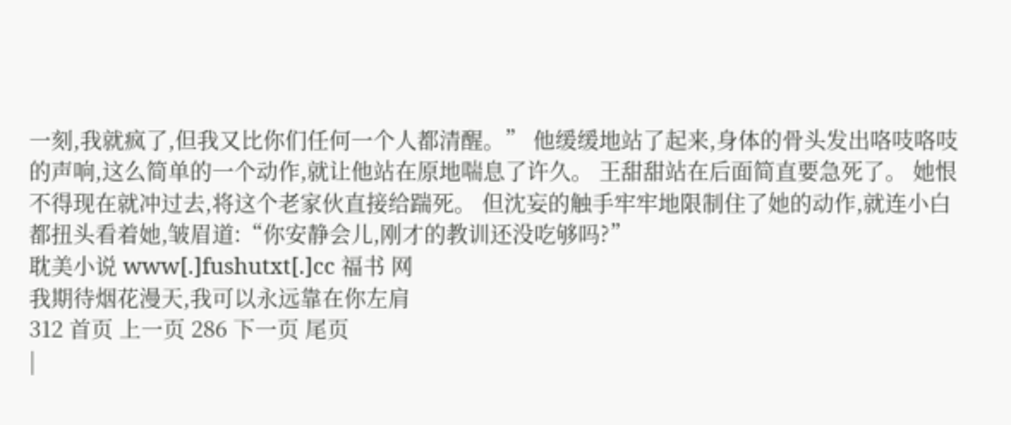一刻,我就疯了,但我又比你们任何一个人都清醒。” 他缓缓地站了起来,身体的骨头发出咯吱咯吱的声响,这么简单的一个动作,就让他站在原地喘息了许久。 王甜甜站在后面简直要急死了。 她恨不得现在就冲过去,将这个老家伙直接给踹死。 但沈妄的触手牢牢地限制住了她的动作,就连小白都扭头看着她,皱眉道:“你安静会儿,刚才的教训还没吃够吗?”
耽美小说 www[.]fushutxt[.]cc 福书 网
我期待烟花漫天,我可以永远靠在你左肩
312 首页 上一页 286 下一页 尾页
|